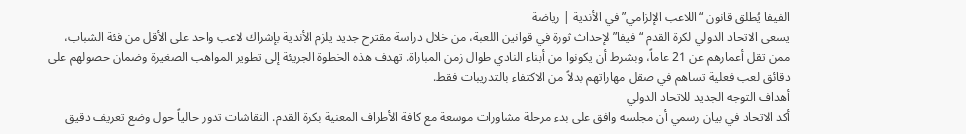الفيفا يُطلق قانون “اللاعب الإلزامي” في الأندية | رياضة
يسعى الاتحاد الدولي لكرة القدم “فيفا” لإحداث ثورة في قوانين اللعبة، من خلال دراسة مقترح جديد يلزم الأندية بإشراك لاعب واحد على الأقل من فئة الشباب، ممن تقل أعمارهم عن 21 عاماً، وبشرط أن يكونوا من أبناء النادي طوال زمن المباراة. تهدف هذه الخطوة الجريئة إلى تطوير المواهب الصغيرة وضمان حصولهم على دقائق لعب فعلية تساهم في صقل مهاراتهم بدلاً من الاكتفاء بالتدريبات فقط.
أهداف التوجه الجديد للاتحاد الدولي
أكد الاتحاد في بيان رسمي أن مجلسه وافق على بدء مرحلة مشاورات موسعة مع كافة الأطراف المعنية بكرة القدم. النقاشات تدور حالياً حول وضع تعريف دقيق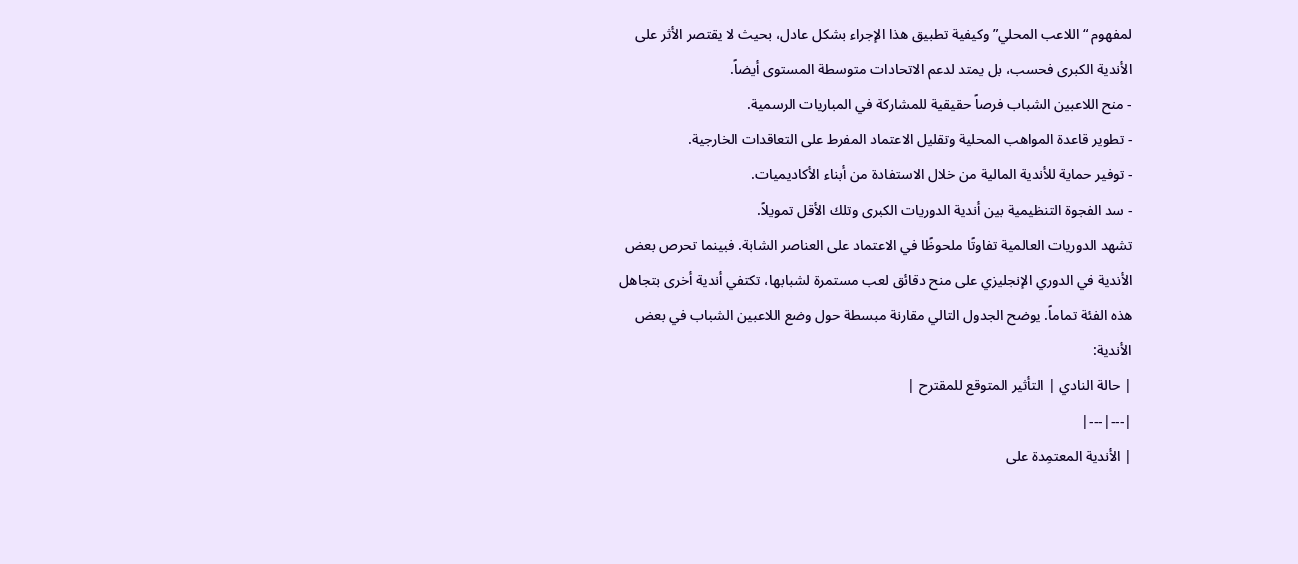لمفهوم “اللاعب المحلي” وكيفية تطبيق هذا الإجراء بشكل عادل، بحيث لا يقتصر الأثر على الأندية الكبرى فحسب، بل يمتد لدعم الاتحادات متوسطة المستوى أيضاً.
- منح اللاعبين الشباب فرصاً حقيقية للمشاركة في المباريات الرسمية.
- تطوير قاعدة المواهب المحلية وتقليل الاعتماد المفرط على التعاقدات الخارجية.
- توفير حماية للأندية المالية من خلال الاستفادة من أبناء الأكاديميات.
- سد الفجوة التنظيمية بين أندية الدوريات الكبرى وتلك الأقل تمويلاً.
تشهد الدوريات العالمية تفاوتًا ملحوظًا في الاعتماد على العناصر الشابة. فبينما تحرص بعض الأندية في الدوري الإنجليزي على منح دقائق لعب مستمرة لشبابها، تكتفي أندية أخرى بتجاهل هذه الفئة تماماً. يوضح الجدول التالي مقارنة مبسطة حول وضع اللاعبين الشباب في بعض الأندية:
| حالة النادي | التأثير المتوقع للمقترح |
|---|---|
| الأندية المعتمِدة على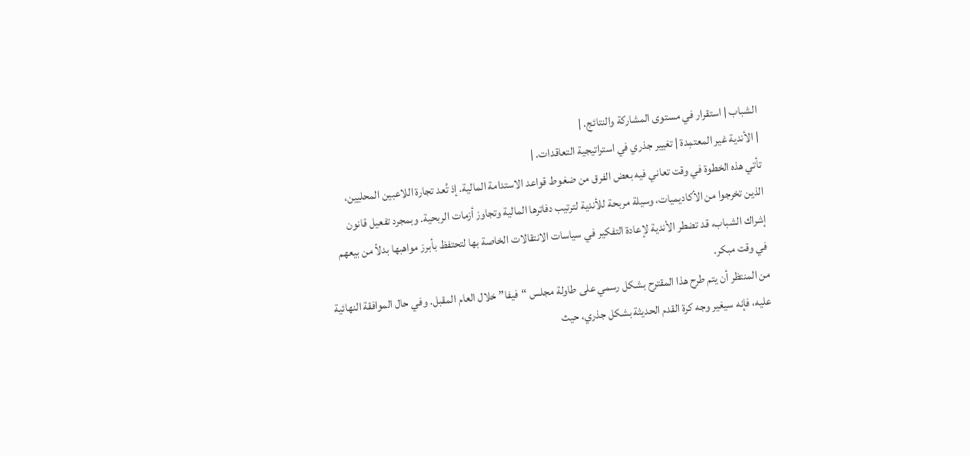الشباب | استقرار في مستوى المشاركة والنتائج. |
| الأندية غير المعتمِدة | تغيير جذري في استراتيجية التعاقدات. |
تأتي هذه الخطوة في وقت تعاني فيه بعض الفرق من ضغوط قواعد الاستدامة المالية. إذ تُعد تجارة اللاعبين المحليين، الذين تخرجوا من الأكاديميات، وسيلة مربحة للأندية لترتيب دفاترها المالية وتجاوز أزمات الربحية. وبمجرد تفعيل قانون إشراك الشباب، قد تضطر الأندية لإعادة التفكير في سياسات الانتقالات الخاصة بها لتحتفظ بأبرز مواهبها بدلاً من بيعهم في وقت مبكر.
من المنتظر أن يتم طرح هذا المقترح بشكل رسمي على طاولة مجلس “فيفا” خلال العام المقبل. وفي حال الموافقة النهائية عليه، فإنه سيغير وجه كرة القدم الحديثة بشكل جذري، حيث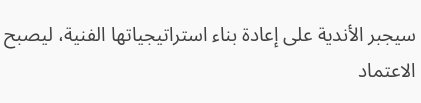سيجبر الأندية على إعادة بناء استراتيجياتها الفنية، ليصبح الاعتماد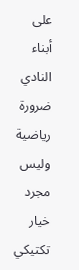على أبناء النادي ضرورة رياضية وليس مجرد خيار تكتيكي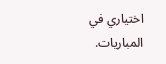اختياري في المباريات.